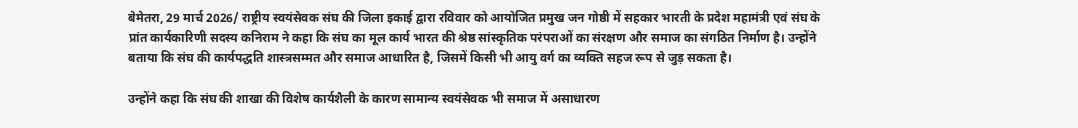बेमेतरा, 29 मार्च 2026/ राष्ट्रीय स्वयंसेवक संघ की जिला इकाई द्वारा रविवार को आयोजित प्रमुख जन गोष्ठी में सहकार भारती के प्रदेश महामंत्री एवं संघ के प्रांत कार्यकारिणी सदस्य कनिराम ने कहा कि संघ का मूल कार्य भारत की श्रेष्ठ सांस्कृतिक परंपराओं का संरक्षण और समाज का संगठित निर्माण है। उन्होंने बताया कि संघ की कार्यपद्धति शास्त्रसम्मत और समाज आधारित है, जिसमें किसी भी आयु वर्ग का व्यक्ति सहज रूप से जुड़ सकता है।

उन्होंने कहा कि संघ की शाखा की विशेष कार्यशैली के कारण सामान्य स्वयंसेवक भी समाज में असाधारण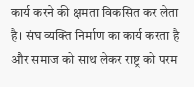कार्य करने की क्षमता विकसित कर लेता है। संघ व्यक्ति निर्माण का कार्य करता है और समाज को साथ लेकर राष्ट्र को परम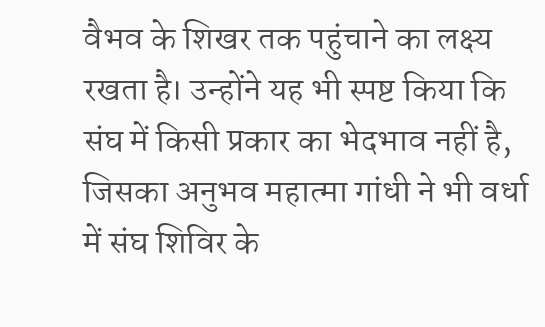वैभव के शिखर तक पहुंचाने का लक्ष्य रखता है। उन्होंने यह भी स्पष्ट किया कि संघ में किसी प्रकार का भेदभाव नहीं है, जिसका अनुभव महात्मा गांधी ने भी वर्धा में संघ शिविर के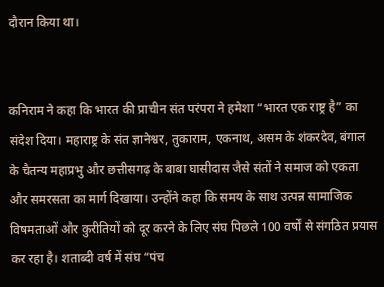दौरान किया था।


कनिराम ने कहा कि भारत की प्राचीन संत परंपरा ने हमेशा “भारत एक राष्ट्र है” का संदेश दिया। महाराष्ट्र के संत ज्ञानेश्वर, तुकाराम, एकनाथ, असम के शंकरदेव, बंगाल के चैतन्य महाप्रभु और छत्तीसगढ़ के बाबा घासीदास जैसे संतों ने समाज को एकता और समरसता का मार्ग दिखाया। उन्होंने कहा कि समय के साथ उत्पन्न सामाजिक विषमताओं और कुरीतियों को दूर करने के लिए संघ पिछले 100 वर्षों से संगठित प्रयास कर रहा है। शताब्दी वर्ष में संघ “पंच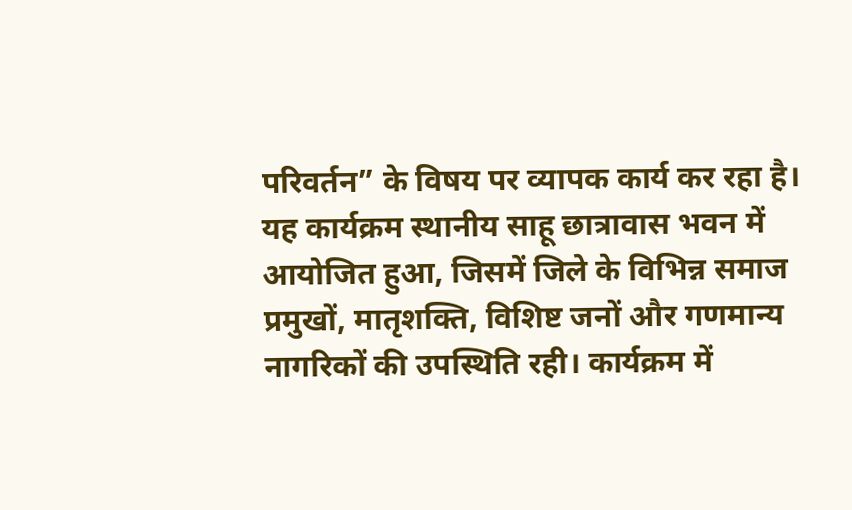परिवर्तन” के विषय पर व्यापक कार्य कर रहा है।
यह कार्यक्रम स्थानीय साहू छात्रावास भवन में आयोजित हुआ, जिसमें जिले के विभिन्न समाज प्रमुखों, मातृशक्ति, विशिष्ट जनों और गणमान्य नागरिकों की उपस्थिति रही। कार्यक्रम में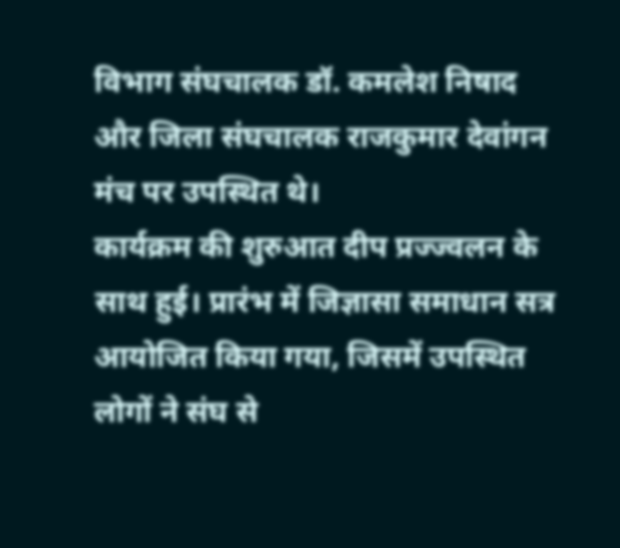विभाग संघचालक डॉ. कमलेश निषाद और जिला संघचालक राजकुमार देवांगन मंच पर उपस्थित थे।
कार्यक्रम की शुरुआत दीप प्रज्ज्वलन के साथ हुई। प्रारंभ में जिज्ञासा समाधान सत्र आयोजित किया गया, जिसमें उपस्थित लोगों ने संघ से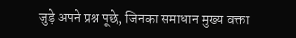जुड़े अपने प्रश्न पूछे, जिनका समाधान मुख्य वक्ता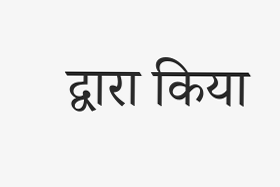द्वारा किया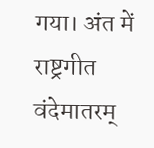गया। अंत में राष्ट्रगीत वंदेमातरम्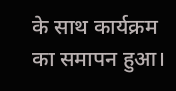के साथ कार्यक्रम का समापन हुआ।